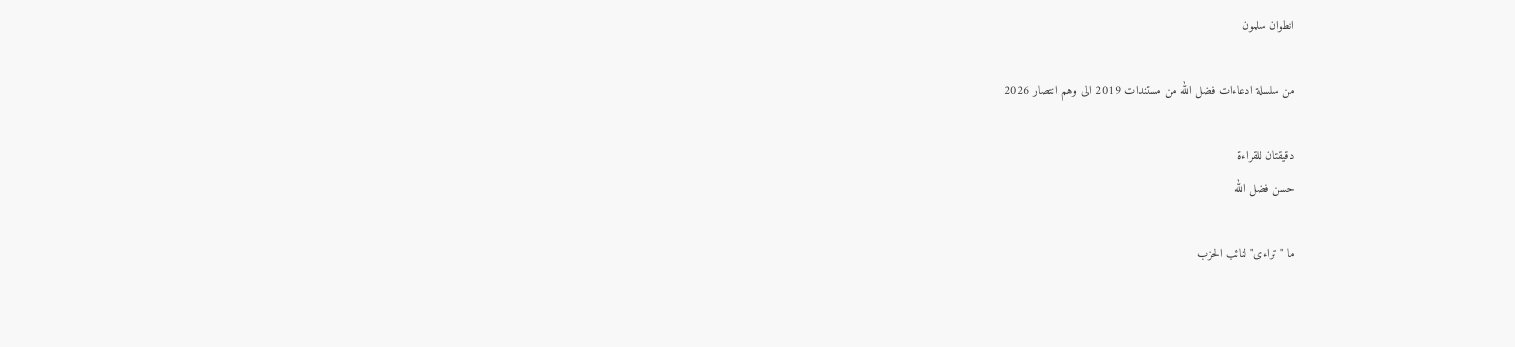انطوان سلمون

من سلسلة ادعاءات فضل الله من مستندات 2019 الى وهم انتصار 2026

دقيقتان للقراءة
حسن فضل الله

ما "تراءى" لنائب الحزب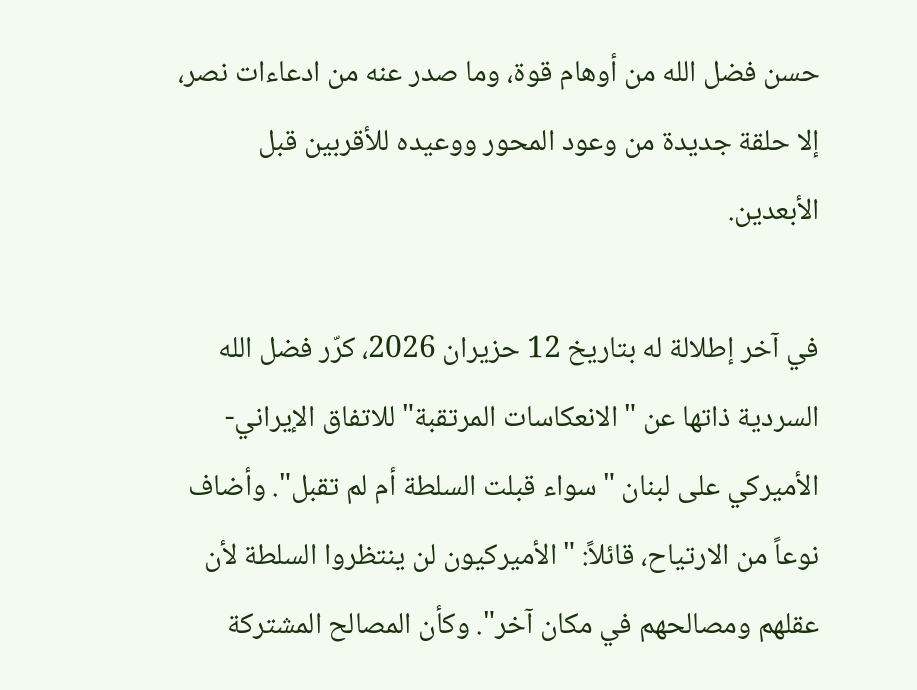حسن فضل الله من أوهام قوة، وما صدر عنه من ادعاءات نصر، إلا حلقة جديدة من وعود المحور ووعيده للأقربين قبل الأبعدين.

في آخر إطلالة له بتاريخ 12 حزيران 2026، كرّر فضل الله السردية ذاتها عن "الانعكاسات المرتقبة" للاتفاق الإيراني-الأميركي على لبنان "سواء قبلت السلطة أم لم تقبل". وأضاف نوعاً من الارتياح، قائلاً: "الأميركيون لن ينتظروا السلطة لأن عقلهم ومصالحهم في مكان آخر". وكأن المصالح المشتركة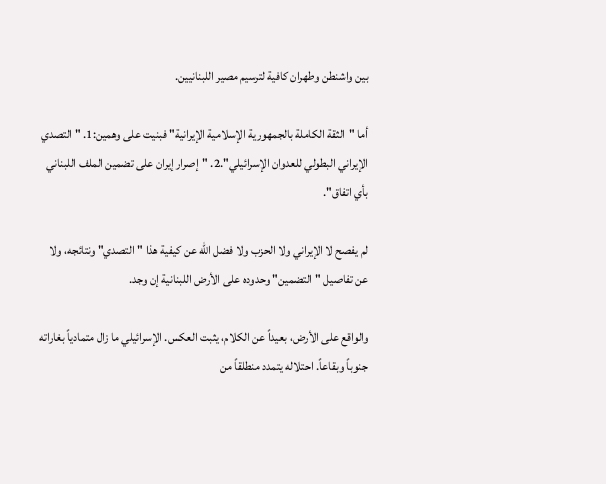بين واشنطن وطهران كافية لترسيم مصير اللبنانيين.

أما "الثقة الكاملة بالجمهورية الإسلامية الإيرانية" فبنيت على وهمين:1. "التصدي الإيراني البطولي للعدوان الإسرائيلي".2. "إصرار إيران على تضمين الملف اللبناني بأي اتفاق".

لم يفصح لا الإيراني ولا الحزب ولا فضل الله عن كيفية هذا "التصدي" ونتائجه، ولا عن تفاصيل "التضمين" وحدوده على الأرض اللبنانية إن وجد.

والواقع على الأرض، بعيداً عن الكلام، يثبت العكس. الإسرائيلي ما زال متمادياً بغاراته جنوباً وبقاعاً. احتلاله يتمدد منطلقاً من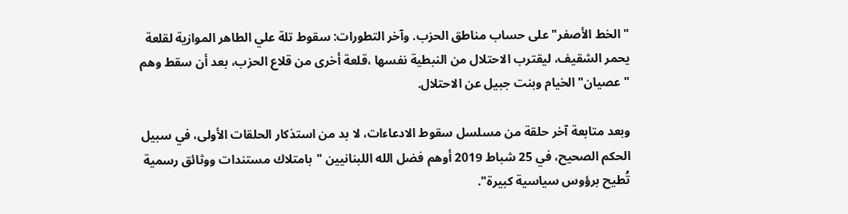"الخط الأصفر" على حساب مناطق الحزب. وآخر التطورات: سقوط تلة علي الطاهر الموازية لقلعة يحمر الشقيف، ليقترب الاحتلال من النبطية نفسها ،قلعة أخرى من قلاع الحزب، بعد أن سقط وهم "عصيان" الخيام وبنت جبيل عن الاحتلال.

وبعد متابعة آخر حلقة من مسلسل سقوط الادعاءات، لا بد من استذكار الحلقات الأولى، في سبيل الحكم الصحيح، في 25 شباط 2019 أوهم فضل الله اللبنانيين "بامتلاك مستندات ووثائق رسمية تُطيح برؤوس سياسية كبيرة".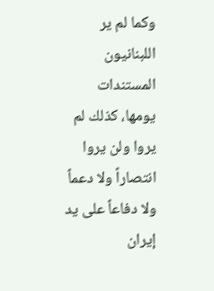وكما لم ير اللبنانيون المستندات يومها، كذلك لم يروا ولن يروا انتصاراً ولا دعماً ولا دفاعاً على يد إيران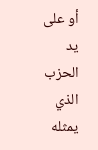أو على يد الحزب الذي يمثله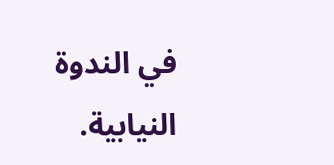في الندوة النيابية.